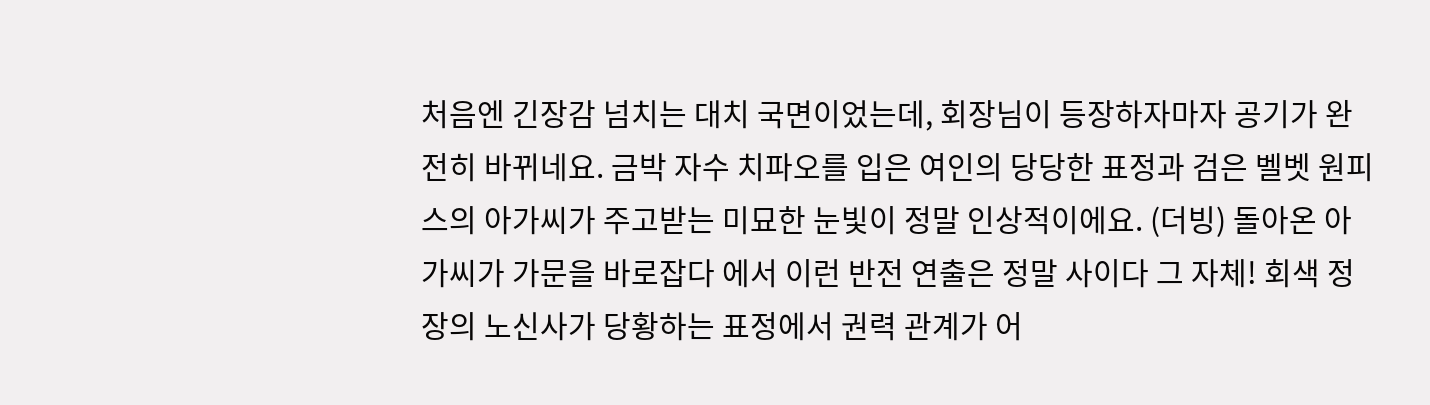처음엔 긴장감 넘치는 대치 국면이었는데, 회장님이 등장하자마자 공기가 완전히 바뀌네요. 금박 자수 치파오를 입은 여인의 당당한 표정과 검은 벨벳 원피스의 아가씨가 주고받는 미묘한 눈빛이 정말 인상적이에요. (더빙) 돌아온 아가씨가 가문을 바로잡다 에서 이런 반전 연출은 정말 사이다 그 자체! 회색 정장의 노신사가 당황하는 표정에서 권력 관계가 어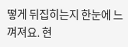떻게 뒤집히는지 한눈에 느껴져요. 현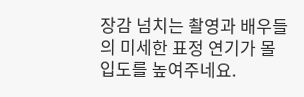장감 넘치는 촬영과 배우들의 미세한 표정 연기가 몰입도를 높여주네요.